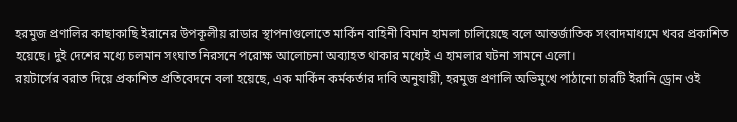হরমুজ প্রণালির কাছাকাছি ইরানের উপকূলীয় রাডার স্থাপনাগুলোতে মার্কিন বাহিনী বিমান হামলা চালিয়েছে বলে আন্তর্জাতিক সংবাদমাধ্যমে খবর প্রকাশিত হয়েছে। দুই দেশের মধ্যে চলমান সংঘাত নিরসনে পরোক্ষ আলোচনা অব্যাহত থাকার মধ্যেই এ হামলার ঘটনা সামনে এলো।
রয়টার্সের বরাত দিয়ে প্রকাশিত প্রতিবেদনে বলা হয়েছে, এক মার্কিন কর্মকর্তার দাবি অনুযায়ী, হরমুজ প্রণালি অভিমুখে পাঠানো চারটি ইরানি ড্রোন ওই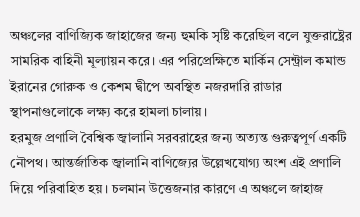অঞ্চলের বাণিজ্যিক জাহাজের জন্য হুমকি সৃষ্টি করেছিল বলে যুক্তরাষ্ট্রের সামরিক বাহিনী মূল্যায়ন করে। এর পরিপ্রেক্ষিতে মার্কিন সেন্ট্রাল কমান্ড ইরানের গোরুক ও কেশম দ্বীপে অবস্থিত নজরদারি রাডার স্থাপনাগুলোকে লক্ষ্য করে হামলা চালায়।
হরমুজ প্রণালি বৈশ্বিক জ্বালানি সরবরাহের জন্য অত্যন্ত গুরুত্বপূর্ণ একটি নৌপথ। আন্তর্জাতিক জ্বালানি বাণিজ্যের উল্লেখযোগ্য অংশ এই প্রণালি দিয়ে পরিবাহিত হয়। চলমান উত্তেজনার কারণে এ অঞ্চলে জাহাজ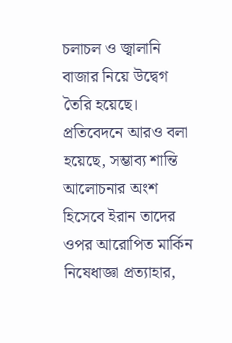চলাচল ও জ্বালানি বাজার নিয়ে উদ্বেগ তৈরি হয়েছে।
প্রতিবেদনে আরও বলা হয়েছে, সম্ভাব্য শান্তি আলোচনার অংশ হিসেবে ইরান তাদের ওপর আরোপিত মার্কিন নিষেধাজ্ঞা প্রত্যাহার,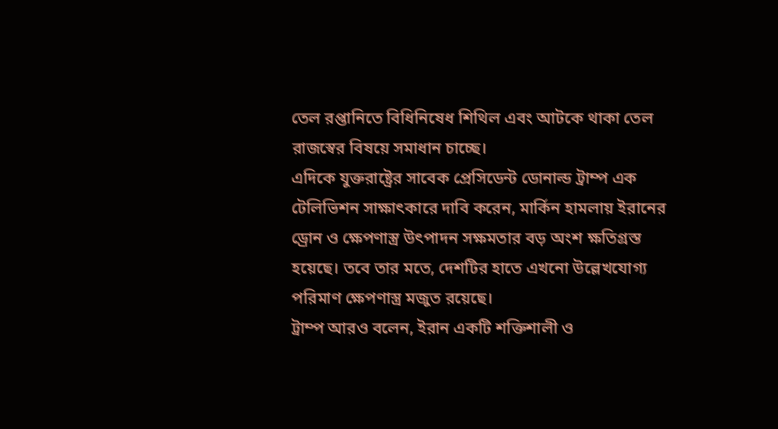তেল রপ্তানিতে বিধিনিষেধ শিথিল এবং আটকে থাকা তেল রাজস্বের বিষয়ে সমাধান চাচ্ছে।
এদিকে যুক্তরাষ্ট্রের সাবেক প্রেসিডেন্ট ডোনাল্ড ট্রাম্প এক টেলিভিশন সাক্ষাৎকারে দাবি করেন, মার্কিন হামলায় ইরানের ড্রোন ও ক্ষেপণাস্ত্র উৎপাদন সক্ষমতার বড় অংশ ক্ষতিগ্রস্ত হয়েছে। তবে তার মতে, দেশটির হাতে এখনো উল্লেখযোগ্য পরিমাণ ক্ষেপণাস্ত্র মজুত রয়েছে।
ট্রাম্প আরও বলেন, ইরান একটি শক্তিশালী ও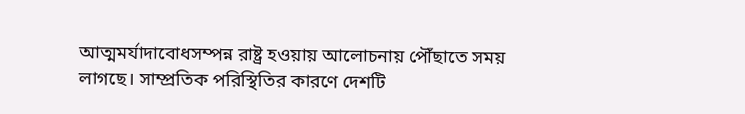আত্মমর্যাদাবোধসম্পন্ন রাষ্ট্র হওয়ায় আলোচনায় পৌঁছাতে সময় লাগছে। সাম্প্রতিক পরিস্থিতির কারণে দেশটি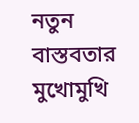নতুন বাস্তবতার মুখোমুখি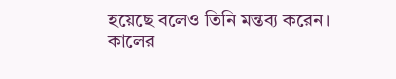হয়েছে বলেও তিনি মন্তব্য করেন।
কালের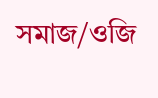সমাজ/ওজি